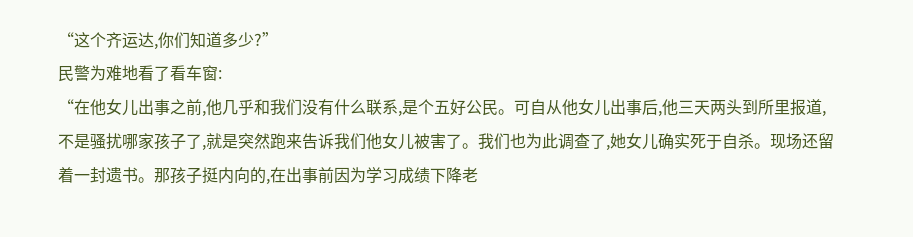“这个齐运达,你们知道多少?”
民警为难地看了看车窗:
“在他女儿出事之前,他几乎和我们没有什么联系,是个五好公民。可自从他女儿出事后,他三天两头到所里报道,不是骚扰哪家孩子了,就是突然跑来告诉我们他女儿被害了。我们也为此调查了,她女儿确实死于自杀。现场还留着一封遗书。那孩子挺内向的,在出事前因为学习成绩下降老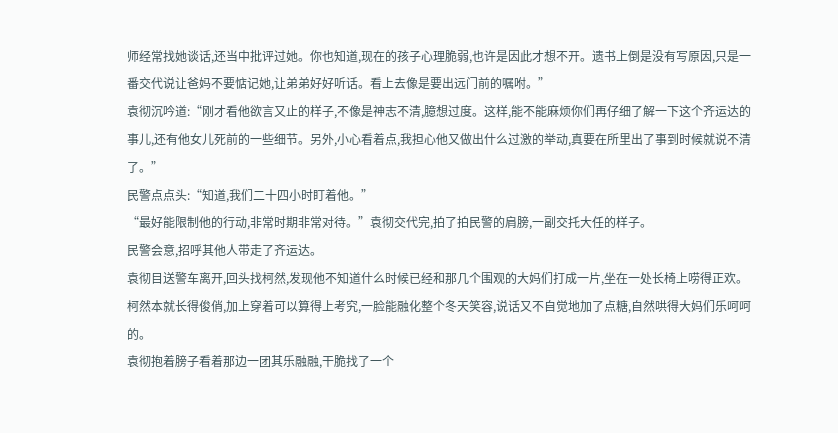师经常找她谈话,还当中批评过她。你也知道,现在的孩子心理脆弱,也许是因此才想不开。遗书上倒是没有写原因,只是一番交代说让爸妈不要惦记她,让弟弟好好听话。看上去像是要出远门前的嘱咐。”
袁彻沉吟道:“刚才看他欲言又止的样子,不像是神志不清,臆想过度。这样,能不能麻烦你们再仔细了解一下这个齐运达的事儿,还有他女儿死前的一些细节。另外,小心看着点,我担心他又做出什么过激的举动,真要在所里出了事到时候就说不清了。”
民警点点头:“知道,我们二十四小时盯着他。”
“最好能限制他的行动,非常时期非常对待。”袁彻交代完,拍了拍民警的肩膀,一副交托大任的样子。
民警会意,招呼其他人带走了齐运达。
袁彻目送警车离开,回头找柯然,发现他不知道什么时候已经和那几个围观的大妈们打成一片,坐在一处长椅上唠得正欢。
柯然本就长得俊俏,加上穿着可以算得上考究,一脸能融化整个冬天笑容,说话又不自觉地加了点糖,自然哄得大妈们乐呵呵的。
袁彻抱着膀子看着那边一团其乐融融,干脆找了一个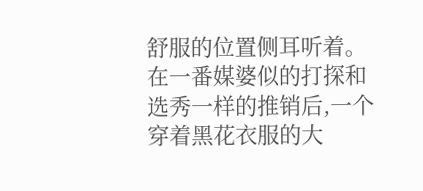舒服的位置侧耳听着。
在一番媒婆似的打探和选秀一样的推销后,一个穿着黑花衣服的大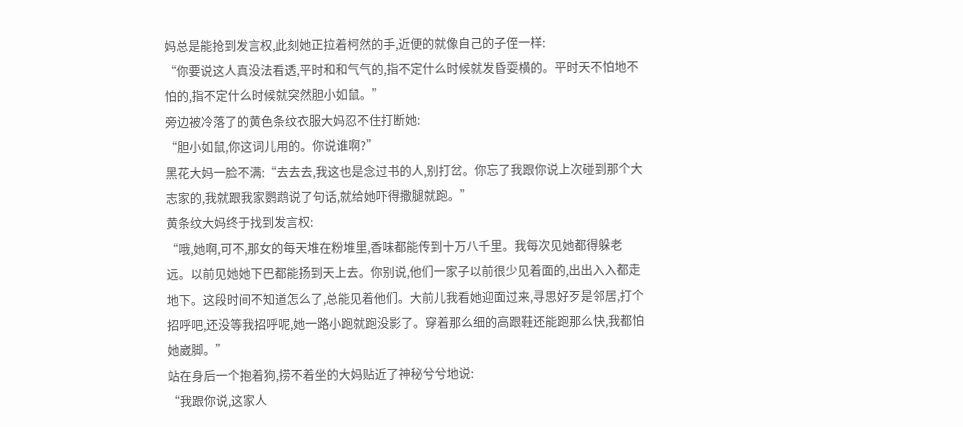妈总是能抢到发言权,此刻她正拉着柯然的手,近便的就像自己的子侄一样:
“你要说这人真没法看透,平时和和气气的,指不定什么时候就发昏耍横的。平时天不怕地不怕的,指不定什么时候就突然胆小如鼠。”
旁边被冷落了的黄色条纹衣服大妈忍不住打断她:
“胆小如鼠,你这词儿用的。你说谁啊?”
黑花大妈一脸不满:“去去去,我这也是念过书的人,别打岔。你忘了我跟你说上次碰到那个大志家的,我就跟我家鹦鹉说了句话,就给她吓得撒腿就跑。”
黄条纹大妈终于找到发言权:
“哦,她啊,可不,那女的每天堆在粉堆里,香味都能传到十万八千里。我每次见她都得躲老远。以前见她她下巴都能扬到天上去。你别说,他们一家子以前很少见着面的,出出入入都走地下。这段时间不知道怎么了,总能见着他们。大前儿我看她迎面过来,寻思好歹是邻居,打个招呼吧,还没等我招呼呢,她一路小跑就跑没影了。穿着那么细的高跟鞋还能跑那么快,我都怕她崴脚。”
站在身后一个抱着狗,捞不着坐的大妈贴近了神秘兮兮地说:
“我跟你说,这家人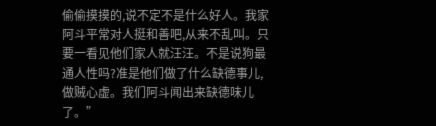偷偷摸摸的,说不定不是什么好人。我家阿斗平常对人挺和善吧,从来不乱叫。只要一看见他们家人就汪汪。不是说狗最通人性吗?准是他们做了什么缺德事儿,做贼心虚。我们阿斗闻出来缺德味儿了。”